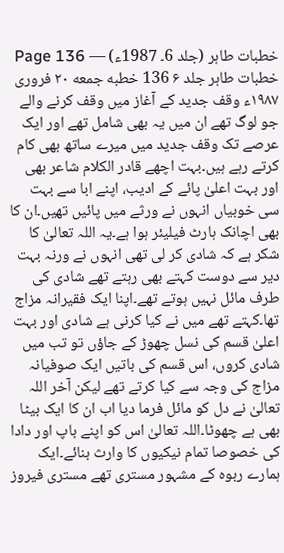خطبات طاہر (جلد 6۔ 1987ء) — Page 136
خطبات طاہر جلد ۶ 136 خطبه جمعه ۲۰ فروری ۱۹۸۷ء وقف جدید کے آغاز میں وقف کرنے والے جو لوگ تھے ان میں یہ بھی شامل تھے اور ایک عرصے تک وقف جدید میں میرے ساتھ بھی کام کرتے رہے ہیں۔بہت اچھے قادر الکلام شاعر بھی اور بہت اعلیٰ پائے کے ادیب، اپنے ابا سے بہت سی خوبیاں انہوں نے ورثے میں پائیں تھیں۔ان کا بھی اچانک ہارٹ فیلیئر ہوا ہے۔یہ اللہ تعالیٰ کا شکر ہے کہ شادی کر لی تھی انہوں نے ورنہ بہت دیر سے دوست کہتے بھی رہتے تھے شادی کی طرف مائل نہیں ہوتے تھے۔اپنا ایک فقیرانہ مزاج تھا۔کہتے تھے میں نے کیا کرنی ہے شادی اور بہت اعلیٰ قسم کی نسل چھوڑ کے جاؤں تو تب میں شادی کروں، اس قسم کی باتیں ایک صوفیانہ مزاج کی وجہ سے کیا کرتے تھے لیکن آخر اللہ تعالیٰ نے دل کو مائل فرما دیا اب ان کا ایک بیٹا بھی ہے چھوٹا۔اللہ تعالیٰ اس کو اپنے باپ اور دادا کی خصوصا تمام نیکیوں کا وارث بنائے۔ایک ہمارے ربوہ کے مشہور مستری تھے مستری فیروز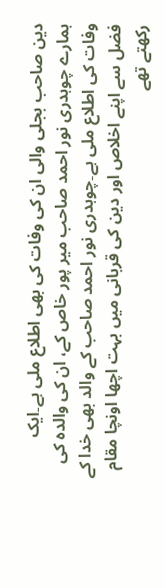دین صاحب بجلی والی ان کی وفات کی بھی اطلاع ملی ہے۔ایک ہمارے چوہدری نور احمد صاحب میر پور خاص کے، ان کی والدہ کی وفات کی اطلاع ملی ہے۔چوہدری نور احمد صاحب کے والد بھی خدا کے فضل سے اپنے اخلاص اور دین کی قربانی میں بہت اچھا اونچا مقام رکھتے تھے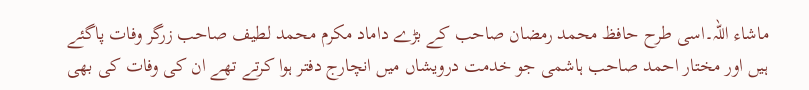ماشاء اللہ۔اسی طرح حافظ محمد رمضان صاحب کے بڑے داماد مکرم محمد لطیف صاحب زرگر وفات پاگئے ہیں اور مختار احمد صاحب ہاشمی جو خدمت درویشاں میں انچارج دفتر ہوا کرتے تھے ان کی وفات کی بھی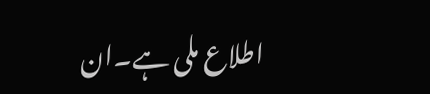اطلاع ملی ہے۔ان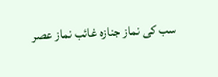سب کی نماز جنازہ غائب نماز عصر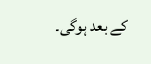کے بعد ہوگی۔